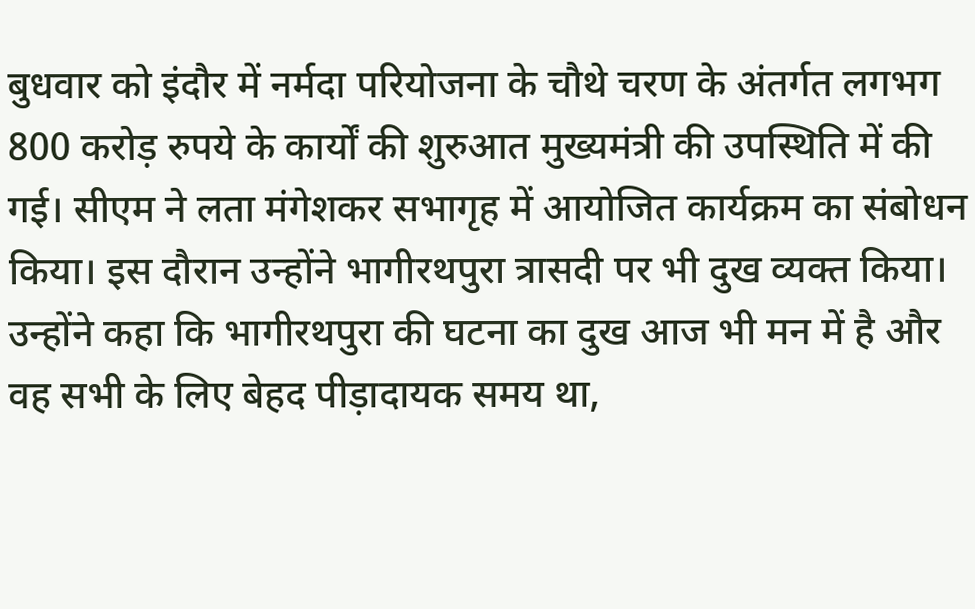बुधवार को इंदौर में नर्मदा परियोजना के चौथे चरण के अंतर्गत लगभग 800 करोड़ रुपये के कार्यों की शुरुआत मुख्यमंत्री की उपस्थिति में की गई। सीएम ने लता मंगेशकर सभागृह में आयोजित कार्यक्रम का संबोधन किया। इस दौरान उन्होंने भागीरथपुरा त्रासदी पर भी दुख व्यक्त किया। उन्होंने कहा कि भागीरथपुरा की घटना का दुख आज भी मन में है और वह सभी के लिए बेहद पीड़ादायक समय था,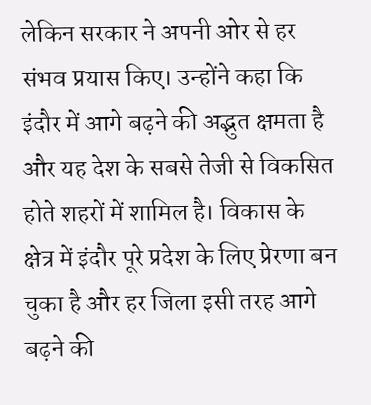लेकिन सरकार ने अपनी ओर से हर संभव प्रयास किए। उन्होंने कहा कि इंदौर में आगे बढ़ने की अद्भुत क्षमता है और यह देश के सबसे तेजी से विकसित होते शहरों में शामिल है। विकास के क्षेत्र में इंदौर पूरे प्रदेश के लिए प्रेरणा बन चुका है और हर जिला इसी तरह आगे बढ़ने की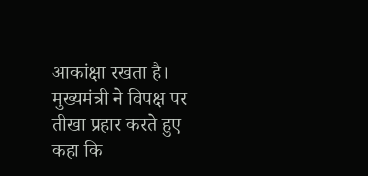आकांक्षा रखता है।
मुख्यमंत्री ने विपक्ष पर तीखा प्रहार करते हुए कहा कि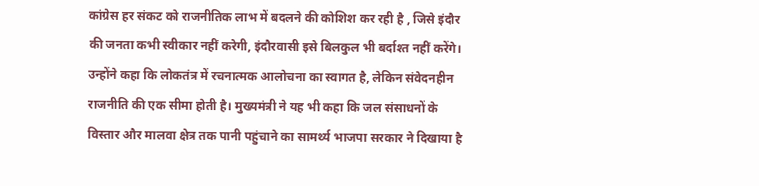कांग्रेस हर संकट को राजनीतिक लाभ में बदलने की कोशिश कर रही है , जिसे इंदौर की जनता कभी स्वीकार नहीं करेगी, इंदौरवासी इसे बिलकुल भी बर्दाश्त नहीं करेंगे। उन्होंने कहा कि लोकतंत्र में रचनात्मक आलोचना का स्वागत है, लेकिन संवेदनहीन राजनीति की एक सीमा होती है। मुख्यमंत्री ने यह भी कहा कि जल संसाधनों के विस्तार और मालवा क्षेत्र तक पानी पहुंचाने का सामर्थ्य भाजपा सरकार ने दिखाया है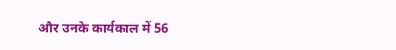और उनके कार्यकाल में 56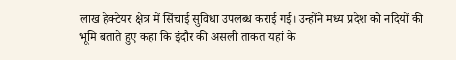लाख हेक्टेयर क्षेत्र में सिंचाई सुविधा उपलब्ध कराई गई। उन्होंने मध्य प्रदेश को नदियों की भूमि बताते हुए कहा कि इंदौर की असली ताकत यहां के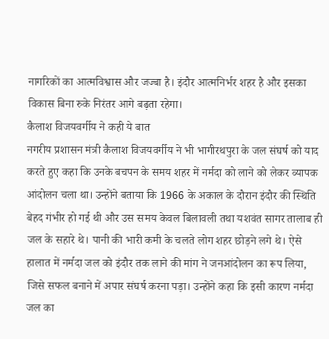नागरिकों का आत्मविश्वास और जज्बा है। इंदौर आत्मनिर्भर शहर है और इसका विकास बिना रुके निरंतर आगे बढ़ता रहेगा।
कैलाश विजयवर्गीय ने कही ये बात
नगरीय प्रशासन मंत्री कैलाश विजयवर्गीय ने भी भागीरथपुरा के जल संघर्ष को याद करते हुए कहा कि उनके बचपन के समय शहर में नर्मदा को लाने को लेकर व्यापक आंदोलन चला था। उन्होंने बताया कि 1966 के अकाल के दौरान इंदौर की स्थिति बेहद गंभीर हो गई थी और उस समय केवल बिलावली तथा यशवंत सागर तालाब ही जल के सहारे थे। पानी की भारी कमी के चलते लोग शहर छोड़ने लगे थे। ऐसे हालात में नर्मदा जल को इंदौर तक लाने की मांग ने जनआंदोलन का रूप लिया, जिसे सफल बनाने में अपार संघर्ष करना पड़ा। उन्होंने कहा कि इसी कारण नर्मदा जल का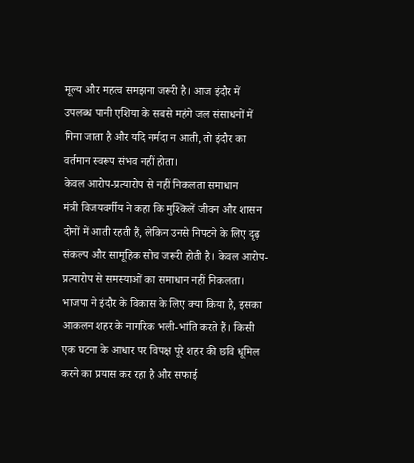मूल्य और महत्व समझना जरूरी है। आज इंदौर में उपलब्ध पानी एशिया के सबसे महंगे जल संसाधनों में गिना जाता है और यदि नर्मदा न आती, तो इंदौर का वर्तमान स्वरूप संभव नहीं होता।
केवल आरोप-प्रत्यारोप से नहीं निकलता समाधान
मंत्री विजयवर्गीय ने कहा कि मुश्किलें जीवन और शासन दोनों में आती रहती हैं, लेकिन उनसे निपटने के लिए दृढ़ संकल्प और सामूहिक सोच जरूरी होती है। केवल आरोप-प्रत्यारोप से समस्याओं का समाधान नहीं निकलता। भाजपा ने इंदौर के विकास के लिए क्या किया है, इसका आकलन शहर के नागरिक भली-भांति करते हैं। किसी एक घटना के आधार पर विपक्ष पूरे शहर की छवि धूमिल करने का प्रयास कर रहा है और सफाई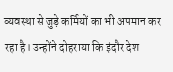व्यवस्था से जुड़े कर्मियों का भी अपमान कर रहा है। उन्होंने दोहराया कि इंदौर देश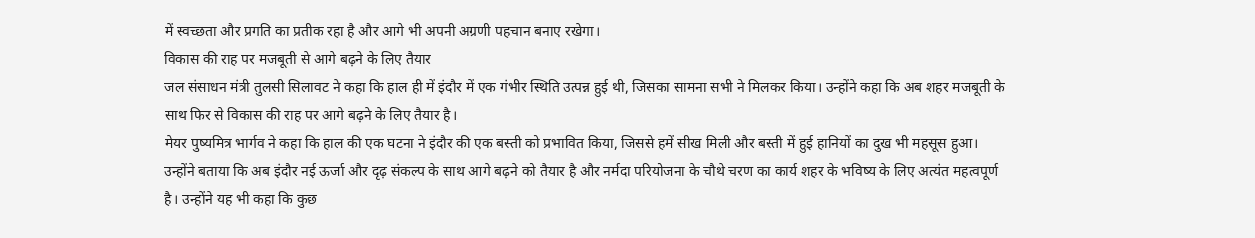में स्वच्छता और प्रगति का प्रतीक रहा है और आगे भी अपनी अग्रणी पहचान बनाए रखेगा।
विकास की राह पर मजबूती से आगे बढ़ने के लिए तैयार
जल संसाधन मंत्री तुलसी सिलावट ने कहा कि हाल ही में इंदौर में एक गंभीर स्थिति उत्पन्न हुई थी, जिसका सामना सभी ने मिलकर किया। उन्होंने कहा कि अब शहर मजबूती के साथ फिर से विकास की राह पर आगे बढ़ने के लिए तैयार है।
मेयर पुष्यमित्र भार्गव ने कहा कि हाल की एक घटना ने इंदौर की एक बस्ती को प्रभावित किया, जिससे हमें सीख मिली और बस्ती में हुई हानियों का दुख भी महसूस हुआ। उन्होंने बताया कि अब इंदौर नई ऊर्जा और दृढ़ संकल्प के साथ आगे बढ़ने को तैयार है और नर्मदा परियोजना के चौथे चरण का कार्य शहर के भविष्य के लिए अत्यंत महत्वपूर्ण है। उन्होंने यह भी कहा कि कुछ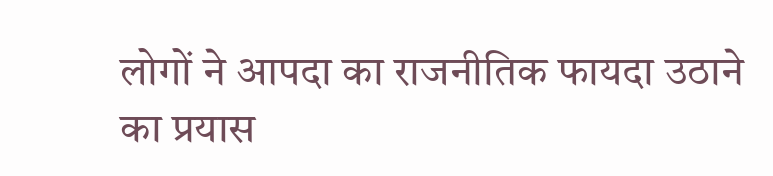लोगों ने आपदा का राजनीतिक फायदा उठाने का प्रयास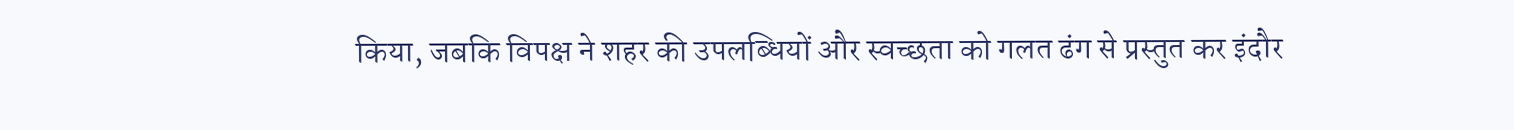किया, जबकि विपक्ष ने शहर की उपलब्धियों और स्वच्छता को गलत ढंग से प्रस्तुत कर इंदौर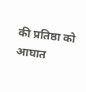की प्रतिष्ठा को आघात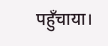पहुँचाया।